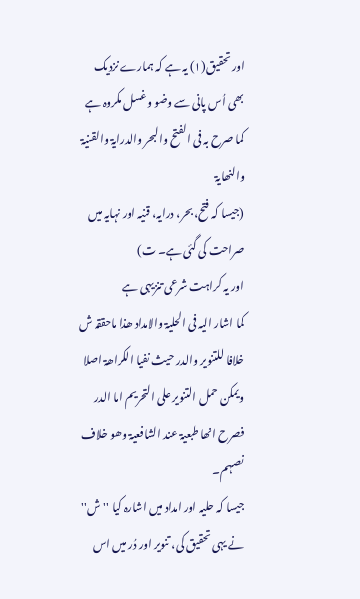اور تحقیق(۱) یہ ہے کہ ہمارے نزدیک بھی اُس پانی سے وضو وغسل مکروہ ہے
کما صرح بہ فی الفتح والبحر والدرایۃ والقنیۃ والنھایۃ
(جیسا کہ فتح، بحر، درایہ، قنیہ اور نہایہ میں صراحت کی گئی ہے۔ ت)
اور یہ کراہت شرعی تنزیہی ہے
کما اشار الیہ فی الحلیۃ والامداد ھذا ماحققہ ش خلافا للتنویر والدر حیث نفیا الکراھۃ اصلا ویمکن حمل التنویر علی التحریم اما الدر فصرح انھا طبعیۃ عند الشافعیۃ وھو خلاف نصہم۔
جیسا کہ حلیہ اور امداد میں اشارہ کیا ''ش'' نے یہی تحقیق کی، تنویر اور دُر میں اس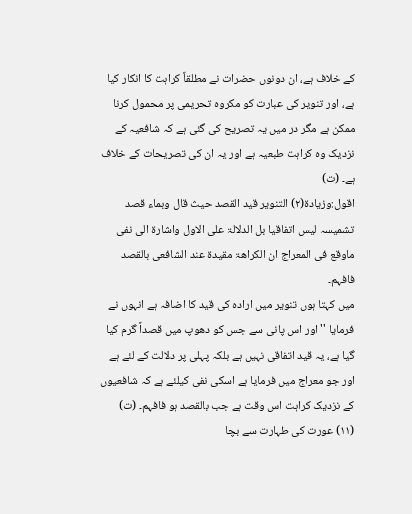کے خلاف ہے، ان دونوں حضرات نے مطلقاً کراہت کا انکار کیا ہے، اور تنویر کی عبارت کو مکروہ تحریمی پر محمول کرنا ممکن ہے مگر در میں یہ تصریح کی گئی ہے کہ شافعیہ کے نزدیک وہ کراہت طبعیہ ہے اور یہ ان کی تصریحات کے خلاف ہے۔ (ت)
اقول:وزیادۃ(۲) التنویر قید القصد حیث قال وبماء قصد تشمیسہ لیس اتفاقیا بل الدلالۃ علی الاول واشارۃ الی نفی ماوقع فی المعراج ان الکراھۃ مقیدۃ عند الشافعی بالقصد فافہم۔
میں کہتا ہوں تنویر میں ارادہ کی قید کا اضافہ ہے انہوں نے فرمایا ''اور اس پانی سے جس کو دھوپ میں قصداً گرم کیا گیا ہے، یہ قید اتفاقی نہیں ہے بلکہ پہلی پر دلالت کے لئے ہے اور جو معراج میں فرمایا ہے اسکی نفی کیلئے ہے کہ شافعیوں کے نزدیک کراہت اس وقت ہے جب بالقصد ہو فافہم۔ (ت)
(۱۱) عورت کی طہارت سے بچا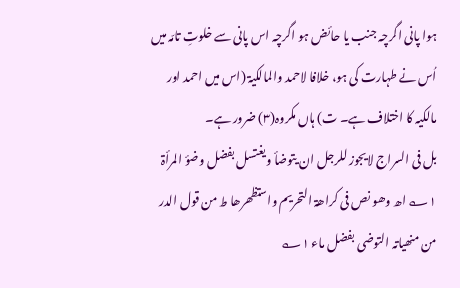ہوا پانی اگرچہ جنب یا حائض ہو اگرچہ اس پانی سے خلوتِ تامّہ میں اُس نے طہارت کی ہو، خلافا لاحمد والمالکیۃ (اس میں احمد اور مالکیہ کا اختلاف ہے۔ ت) ہاں مکروہ(۳) ضرور ہے۔
بل فی السراج لایجوز للرجل ان یتوضأ ویغتسل بفضل وضؤ المرأۃ ۱؎ اھ وھو نص فی کراھۃ التحریم واستظھرھا ط من قول الدر من منھیاتہ التوضی بفضل ماء ۱؎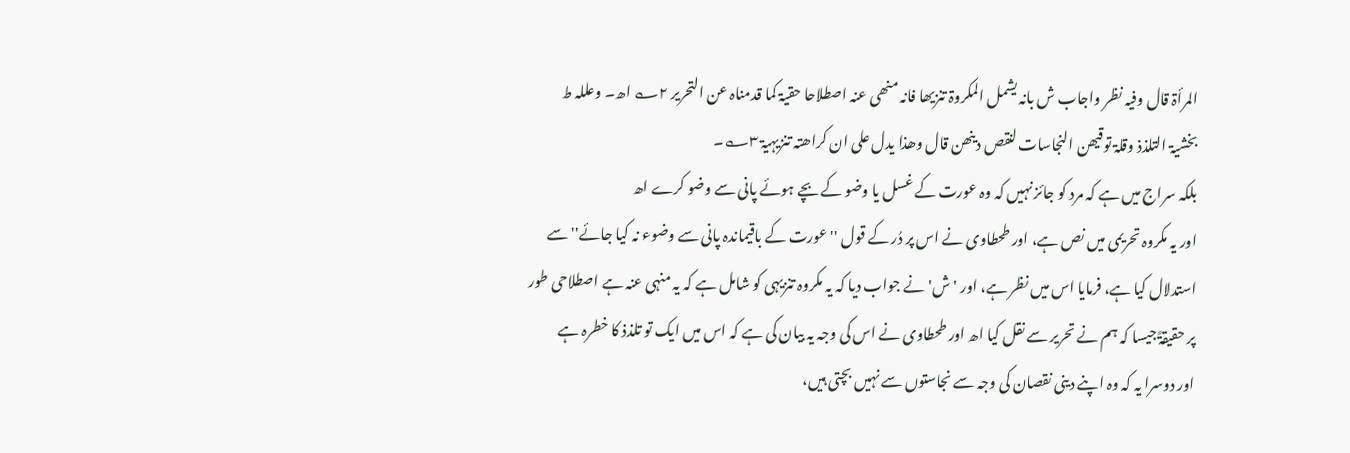المرأۃ قال وفیہ نظر واجاب ش بانہ یشمل المکروۃ تنزیھا فانہ منھی عنہ اصطلاحا حقیۃ کما قدمناہ عن التحریر ۲؎ اھ۔ وعللہ ط بخشیۃ التلذذ وقلۃ توقیھن النجاسات لنقص دینھن قال وھذا یدل علی ان کراھتہ تنزیہیۃ ۳؎۔
بلکہ سراج میں ہے کہ مرد کو جائز نہیں کہ وہ عورت کے غسل یا وضو کے بچے ہوئے پانی سے وضو کرے اھ
اور یہ مکروہ تحریمی میں نص ہے، اور طحطاوی نے اس پر دُر کے قول ''عورت کے باقیماندہ پانی سے وضوء نہ کیا جائے'' سے استدلال کیا ہے، فرمایا اس میں نظر ہے، اور 'ش' نے جواب دیا کہ یہ مکروہ تنزیہی کو شامل ہے کہ یہ منہی عنہ ہے اصطلاحی طور پر حقیقۃً جیسا کہ ہم نے تحریر سے نقل کیا اھ اور طحطاوی نے اس کی وجہ یہ بیان کی ہے کہ اس میں ایک تو تلذذ کا خطرہ ہے اور دوسرا یہ کہ وہ اپنے دینی نقصان کی وجہ سے نجاستوں سے نہیں بچتی ہیں،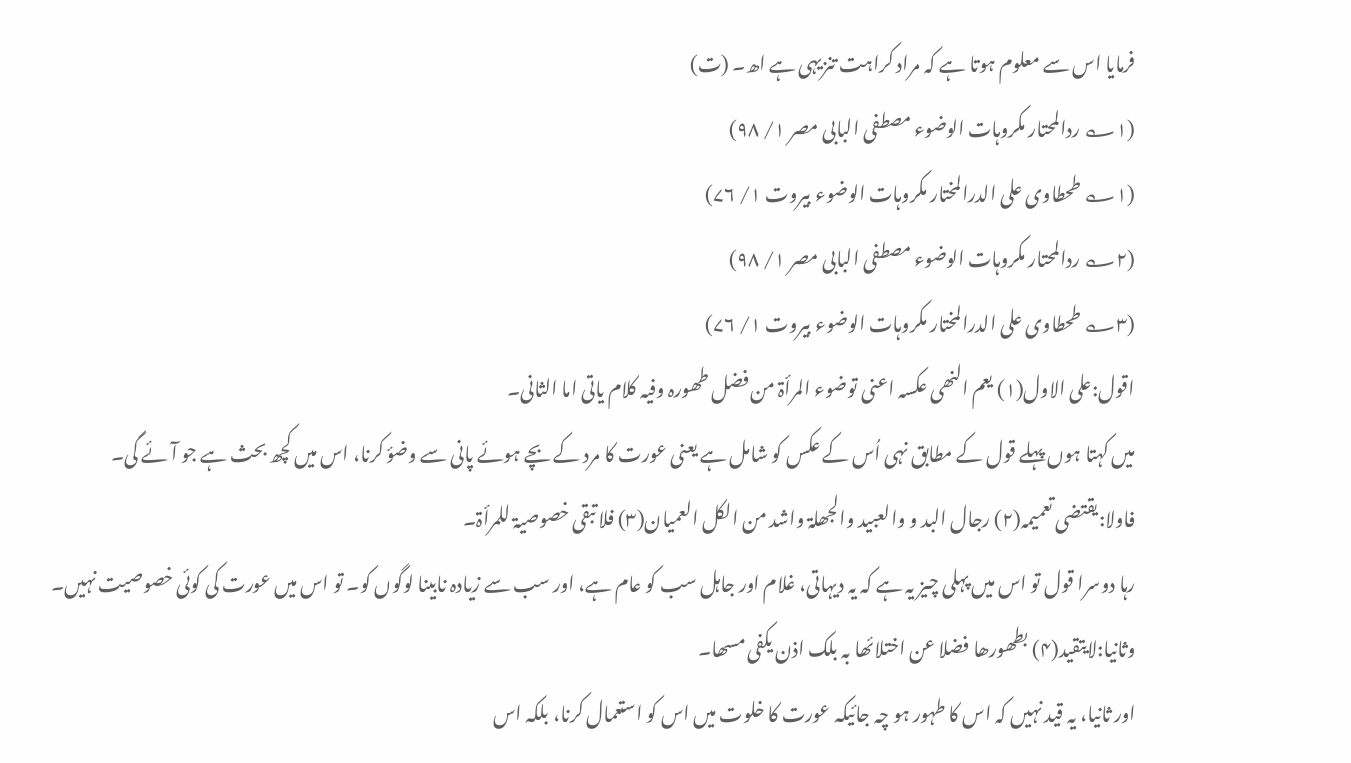فرمایا اس سے معلوم ہوتا ہے کہ مراد کراہت تنزیہی ہے اھ۔ (ت)
(۱؎ ردالمحتار مکروہات الوضوء مصطفی البابی مصر ۱/ ۹۸)
(۱؎ طحطاوی علی الدرالمختار مکروہات الوضوء بیروت ۱/ ۷۶)
(۲؎ ردالمحتار مکروہات الوضوء مصطفی البابی مصر ۱/ ۹۸)
(۳؎ طحطاوی علی الدرالمختار مکروہات الوضوء بیروت ۱/ ۷۶)
اقول:علی الاول(۱) یعم النھی عکسہ اعنی توضوء المرأۃ من فضل طھورہ وفیہ کلام یاتی اما الثانی۔
میں کہتا ہوں پہلے قول کے مطابق نہی اُس کے عکس کو شامل ہے یعنی عورت کا مرد کے بچے ہوئے پانی سے وضؤ کرنا، اس میں کچھ بحث ہے جو آئے گی۔
فاولا:یقتضی تعمیمہ(۲) رجال البد و والعبید والجھلۃ واشد من الکل العمیان(۳) فلا تبقی خصوصیۃ للمرأۃ۔
رہا دوسرا قول تو اس میں پہلی چیز یہ ہے کہ یہ دیہاتی، غلام اور جاہل سب کو عام ہے، اور سب سے زیادہ نابینا لوگوں کو۔ تو اس میں عورت کی کوئی خصوصیت نہیں۔
وثانیا:لایتقید(۴) بطھورھا فضلا عن اختلائھا بہ بلک اذن یکفی مسھا۔
اور ثانیا، یہ قید نہیں کہ اس کا طہور ہو چہ جائیکہ عورت کا خلوت میں اس کو استعمال کرنا، بلکہ اس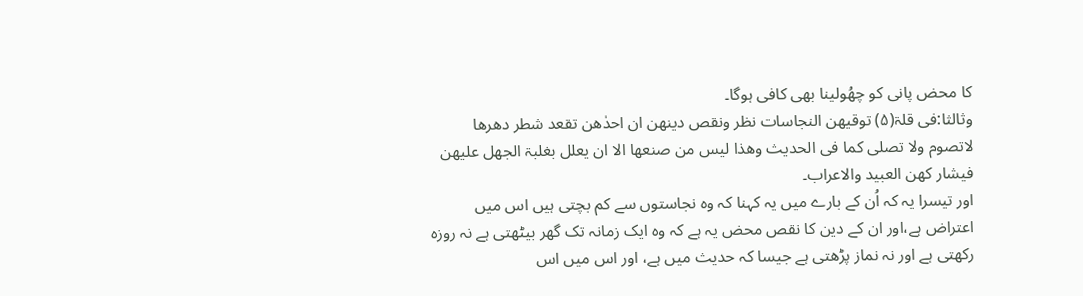کا محض پانی کو چھُولینا بھی کافی ہوگا۔
وثالثا:فی قلۃ(۵) توقیھن النجاسات نظر ونقص دینھن ان احدٰھن تقعد شطر دھرھا لاتصوم ولا تصلی کما فی الحدیث وھذا لیس من صنعھا الا ان یعلل بغلبۃ الجھل علیھن فیشار کھن العبید والاعراب۔
اور تیسرا یہ کہ اُن کے بارے میں یہ کہنا کہ وہ نجاستوں سے کم بچتی ہیں اس میں اعتراض ہے،اور ان کے دین کا نقص محض یہ ہے کہ وہ ایک زمانہ تک گھر بیٹھتی ہے نہ روزہ رکھتی ہے اور نہ نماز پڑھتی ہے جیسا کہ حدیث میں ہے، اور اس میں اس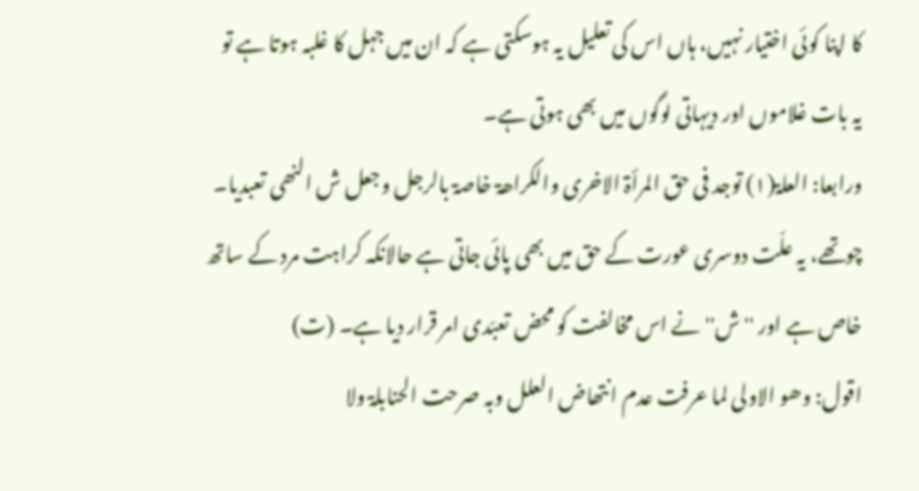کا اپنا کوئی اختیار نہیں، ہاں اس کی تعلیل یہ ہوسکتی ہے کہ ان میں جہل کا غلبہ ہوتا ہے تو یہ بات غلاموں اور دیہاتی لوگوں میں بھی ہوتی ہے۔
ورابعا: العلۃ(۱) توجد فی حق المرأۃ الاخری والکراھۃ خاصۃ بالرجل وجعل ش النھی تعبدیا۔
چوتھے، یہ علّت دوسری عورت کے حق میں بھی پائی جاتی ہے حالانکہ کراہت مرد کے ساتھ خاص ہے اور ''ش'' نے اس مخالفت کو محض تعبّدی امر قرار دیا ہے۔ (ت)
اقول: وھو الاولی لما عرفت عدم انتھاض العلل وبہ صرحت الحنابلۃ ولا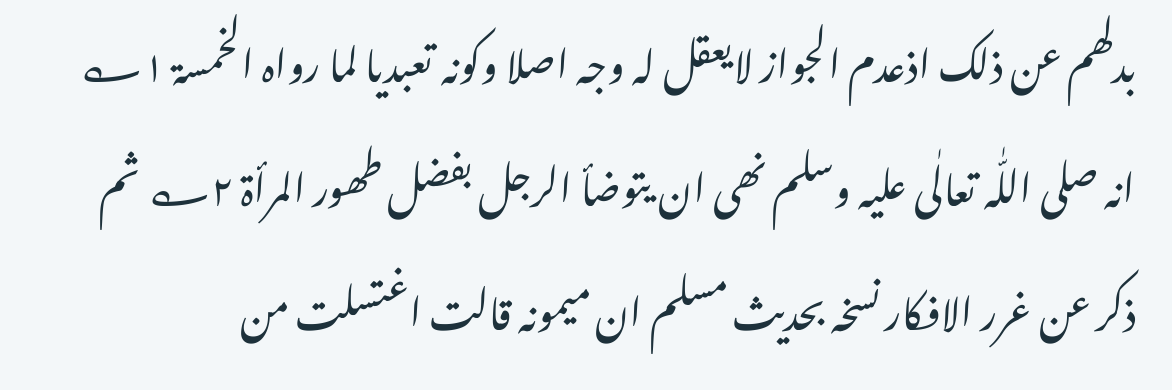بدلھم عن ذلک اذعدم الجواز لایعقل لہ وجہ اصلا وکونہ تعبدیا لما رواہ الخمسۃ ۱؎ انہ صلی اللّٰہ تعالٰی علیہ وسلم نھی ان یتوضأ الرجل بفضل طھور المرأۃ ۲؎ ثم ذکر عن غرر الافکار نسخہ بحدیث مسلم ان میمونہ قالت اغتسلت من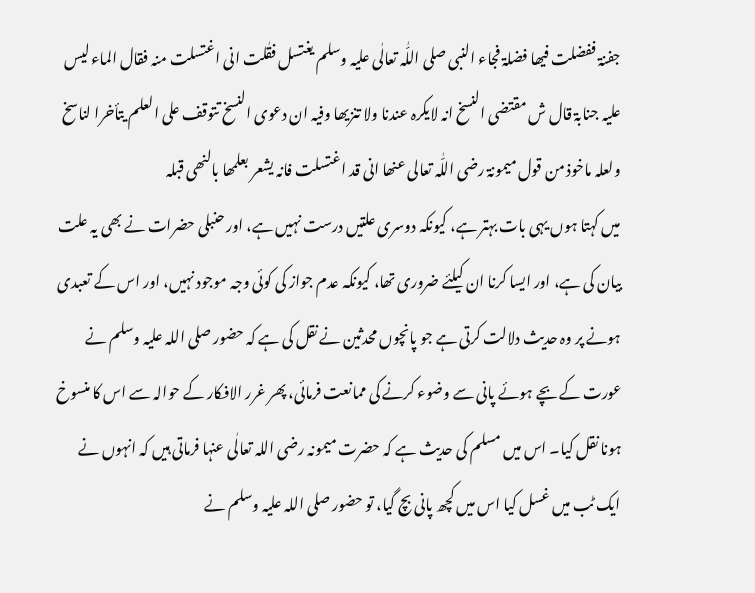جفنۃ ففضلت فیھا فضلۃ فجاء النبی صلی اللّٰہ تعالٰی علیہ وسلم یغتسل فقٰلت انی اغتسلت منہ فقال الماء لیس علیہ جنابۃ قال ش مقتضی النسخ انہ لایکرہ عندنا ولا تنزیھا وفیہ ان دعوی النسخ تتوقف علی العلم یتأخرا لناسخ ولعلہ ماخوذ من قول میمونۃ رضی اللّٰہ تعالی عنھا انی قد اغتسلت فانہ یشعر بعلمھا بالنھی قبلہ
میں کہتا ہوں یہی بات بہتر ہے، کیونکہ دوسری علتیں درست نہیں ہے، اور حنبلی حضرات نے بھی یہ علت بیان کی ہے، اور ایسا کرنا ان کیلئے ضروری تھا، کیونکہ عدم جواز کی کوئی وجہ موجود نہیں، اور اس کے تعبدی ہونے پر وہ حدیث دلالت کرتی ہے جو پانچوں محدثین نے نقل کی ہے کہ حضور صلی اللہ علیہ وسلم نے عورت کے بچے ہوئے پانی سے وضوء کرنے کی ممانعت فرمائی، پھر غرر الافکار کے حوالہ سے اس کا منسوخ ہونا نقل کیا۔ اس میں مسلم کی حدیث ہے کہ حضرت میمونہ رضی اللہ تعالٰی عنہا فرماتی ہیں کہ انہوں نے ایک ٹب میں غسل کیا اس میں کچھ پانی بچ گیا، تو حضور صلی اللہ علیہ وسلم نے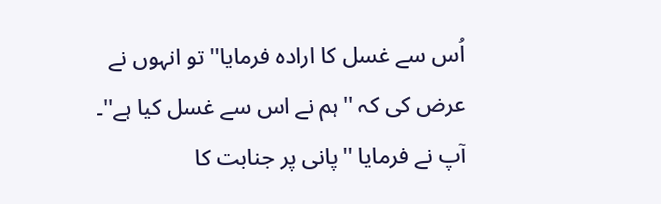اُس سے غسل کا ارادہ فرمایا'' تو انہوں نے عرض کی کہ ''ہم نے اس سے غسل کیا ہے''۔ آپ نے فرمایا ''پانی پر جنابت کا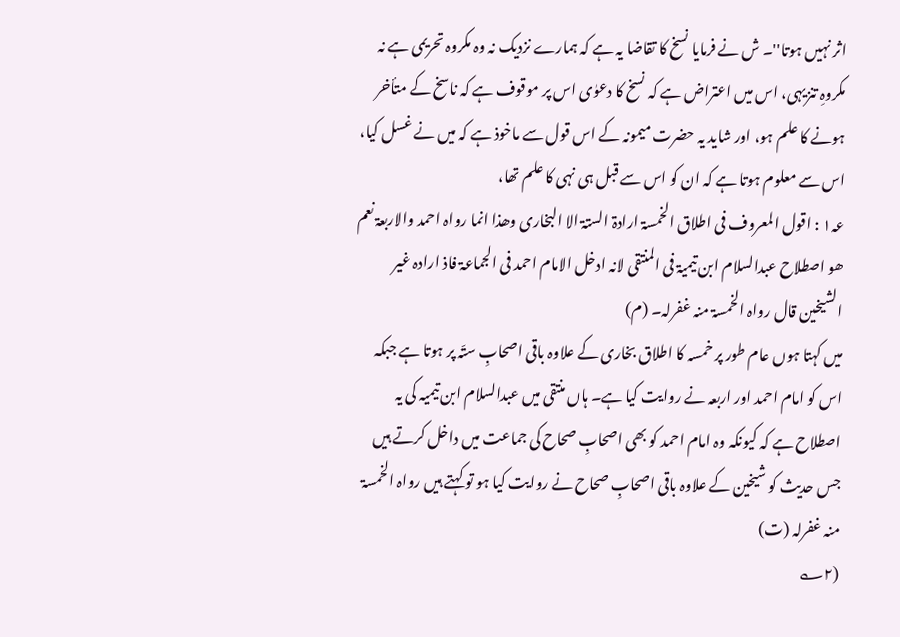اثر نہیں ہوتا''۔ ش نے فرمایا نسخ کا تقاضا یہ ہے کہ ہمارے نزدیک نہ وہ مکروہ تحریمی ہے نہ مکروہِ تنزیہی، اس میں اعتراض ہے کہ نسخ کا دعوٰی اس پر موقوف ہے کہ ناسخ کے متأخر ہونے کا علم ہو، اور شاید یہ حضرت میمونہ کے اس قول سے ماخوذ ہے کہ میں نے غسل کیا، اس سے معلوم ہوتا ہے کہ ان کو اس سے قبل ہی نہی کا علم تھا،
عہ۱ : اقول المعروف فی اطلاق الخمسۃ ارادۃ الستۃ الا البخاری وھذا انما رواہ احمد والاربعۃ نعم ھو اصطلاح عبدالسلام ابن تیمیۃ فی المنتقی لانہ ادخل الامام احمد فی الجماعۃ فاذ ارادہ غیر الشیخین قال رواہ الخمسۃ منہ غفرلہ۔ (م)
میں کہتا ہوں عام طور پر خمسہ کا اطلاق بخاری کے علاوہ باقی اصحابِ ستّہ پر ہوتا ہے جبکہ اس کو امام احمد اور اربعہ نے روایت کیا ہے۔ ہاں منتقی میں عبدالسلام ابن تیمیہ کی یہ اصطلاح ہے کہ کیونکہ وہ امام احمد کو بھی اصحابِ صحاح کی جماعت میں داخل کرتے ہیں جس حدیث کو شیخین کے علاوہ باقی اصحابِ صحاح نے روایت کیا ہو تو کہتے ہیں رواہ الخمسۃ منہ غفرلہ (ت)
(۲؎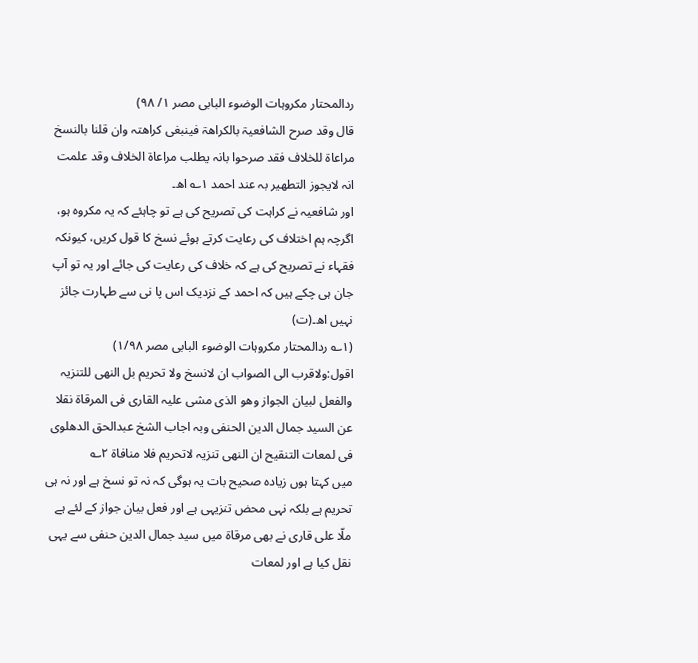ردالمحتار مکروہات الوضوء البابی مصر ۱/ ۹۸)
قال وقد صرح الشافعیۃ بالکراھۃ فینبغی کراھتہ وان قلنا بالنسخ مراعاۃ للخلاف فقد صرحوا بانہ یطلب مراعاۃ الخلاف وقد علمت انہ لایجوز التطھیر بہ عند احمد ۱؎ اھ۔
اور شافعیہ نے کراہت کی تصریح کی ہے تو چاہئے کہ یہ مکروہ ہو، اگرچہ ہم اختلاف کی رعایت کرتے ہوئے نسخ کا قول کریں، کیونکہ فقہاء نے تصریح کی ہے کہ خلاف کی رعایت کی جائے اور یہ تو آپ جان ہی چکے ہیں کہ احمد کے نزدیک اس پا نی سے طہارت جائز نہیں اھ۔(ت)
(۱؎ ردالمحتار مکروہات الوضوء البابی مصر ۱/۹۸)
اقول:ولاقرب الی الصواب ان لانسخ ولا تحریم بل النھی للتنزیہ والفعل لبیان الجواز وھو الذی مشی علیہ القاری فی المرقاۃ نقلا عن السید جمال الدین الحنفی وبہ اجاب الشخ عبدالحق الدھلوی فی لمعات التنقیح ان النھی تنزیہ لاتحریم فلا منافاۃ ۲؎
میں کہتا ہوں زیادہ صحیح بات یہ ہوگی کہ نہ تو نسخ ہے اور نہ ہی تحریم ہے بلکہ نہی محض تنزیہی ہے اور فعل بیان جواز کے لئے ہے ملّا علی قاری نے بھی مرقاۃ میں سید جمال الدین حنفی سے یہی نقل کیا ہے اور لمعات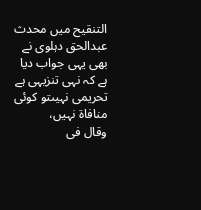التنقیح میں محدث عبدالحق دہلوی نے بھی یہی جواب دیا ہے کہ نہی تنزیہی ہے تحریمی نہیںتو کوئی منافاۃ نہیں،
وقال فی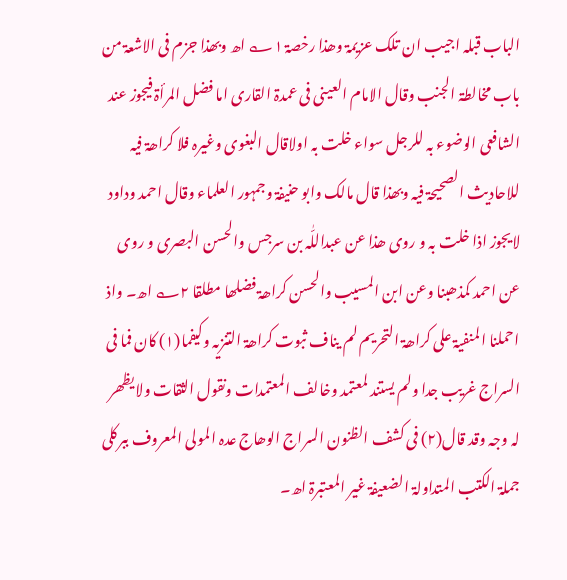الباب قبلہ اجیب ان تلک عزیمۃ وھذا رخصۃ ۱؎ اھ وبھذا جزم فی الاشعۃ من باب مخالطۃ الجنب وقال الامام العینی فی عمدۃ القاری اما فضل المرأۃ فیجوز عند الشافعی الوضوء بہ للرجل سواء خلت بہ اولاقال البغوی وغیرہ فلا کراھۃ فیہ للاحادیث الصحیحۃ فیہ وبھذا قال مالک وابو حنیفۃ وجمہور العلماء وقال احمد وداود لایجوز اذا خلت بہ و روی ھذا عن عبداللّٰہ بن سرجس والحسن البصری و روی عن احمد کمذھبنا وعن ابن المسیب والحسن کراھۃ فضلھا مطلقا ۲؎ اھ۔ واذ احملنا المنفیۃ علی کراھۃ التحریم لم یناف ثبوت کراھۃ التنزیہ وکیفما(۱) کان فما فی السراج غریب جدا ولم یستند لمعتمد وخالف المعتمدات ونقول الثقات ولا یظھر لہ وجہ وقد قال(۲) فی کشف الظنون السراج الوھاج عدہ المولی المعروف ببرکلی جملۃ الکتب المتداولۃ الضعیفۃ غیر المعتبرۃ اھ۔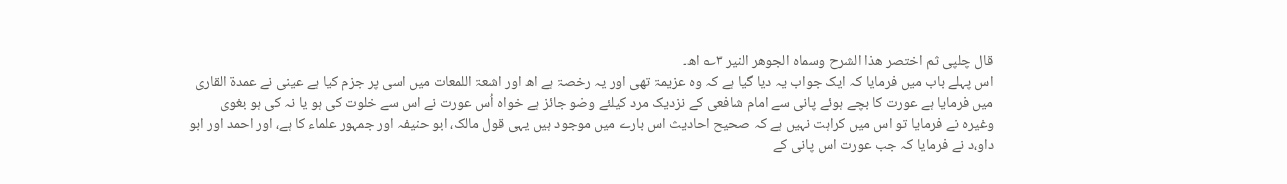قال چلپی ثم اختصر ھذا الشرح وسماہ الجوھر النیر ۳؎ اھ۔
اس پہلے باب میں فرمایا کہ ایک جواب یہ دیا گیا ہے کہ وہ عزیمۃ تھی اور یہ رخصۃ ہے اھ اور اشعۃ اللمعات میں اسی پر جزم کیا ہے عینی نے عمدۃ القاری میں فرمایا ہے عورت کا بچے ہوئے پانی سے امام شافعی کے نزدیک مرد کیلئے وضو جائز ہے خواہ اُس عورت نے اس سے خلوت کی ہو یا نہ کی ہو بغوی وغیرہ نے فرمایا تو اس میں کراہت نہیں ہے کہ صحیح احادیث اس بارے میں موجود ہیں یہی قول مالک، ابو حنیفہ اور جمہور علماء کا ہے، اور احمد اور ابو داو،د نے فرمایا کہ جب عورت اس پانی کے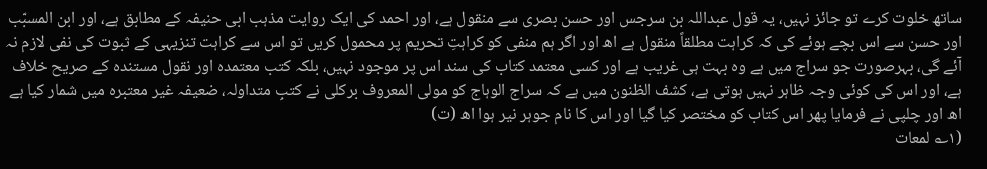ساتھ خلوت کرے تو جائز نہیں، یہ قول عبداللہ بن سرجس اور حسن بصری سے منقول ہے، اور احمد کی ایک روایت مذہب ابی حنیفہ کے مطابق ہے، اور ابن المسبّب اور حسن سے اس بچے ہوئے کی کہ کراہت مطلقاً منقول ہے اھ اور اگر ہم منفی کو کراہتِ تحریم پر محمول کریں تو اس سے کراہت تنزیہی کے ثبوت کی نفی لازم نہ آئے گی، بہرصورت جو سراج میں ہے وہ بہت ہی غریب ہے اور کسی معتمد کتاب کی سند اس پر موجود نہیں، بلکہ کتب معتمدہ اور نقول مستندہ کے صریح خلاف ہے، اور اس کی کوئی وجہ ظاہر نہیں ہوتی ہے، کشف الظنون میں ہے کہ سراج الوہاج کو مولی المعروف برکلی نے کتبِ متداولہ، ضعیفہ غیر معتبرہ میں شمار کیا ہے اھ اور چلپی نے فرمایا پھر اس کتاب کو مختصر کیا گیا اور اس کا نام جوہر نیر ہوا اھ (ت)
(۱؎ لمعات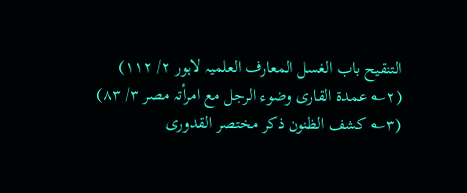التنقیح باب الغسل المعارف العلمیہ لاہور ۲/ ۱۱۲)
(۲؎ عمدۃ القاری وضوء الرجل مع امرأتہ مصر ۳/ ۸۳)
(۳؎ کشف الظنون ذکر مختصر القدوری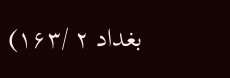بغداد ۲ /۱۶۳)